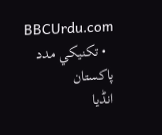BBCUrdu.com
  • تکنيکي مدد
پاکستان
انڈیا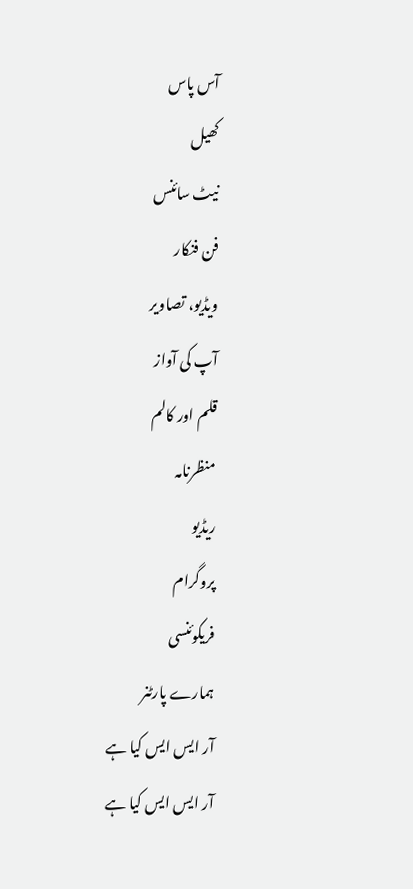آس پاس
کھیل
نیٹ سائنس
فن فنکار
ویڈیو، تصاویر
آپ کی آواز
قلم اور کالم
منظرنامہ
ریڈیو
پروگرام
فریکوئنسی
ہمارے پارٹنر
آر ایس ایس کیا ہے
آر ایس ایس کیا ہے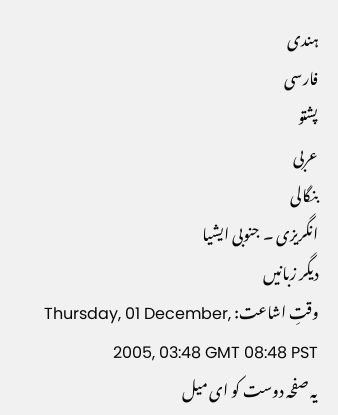ہندی
فارسی
پشتو
عربی
بنگالی
انگریزی ۔ جنوبی ایشیا
دیگر زبانیں
وقتِ اشاعت: Thursday, 01 December, 2005, 03:48 GMT 08:48 PST
یہ صفحہ دوست کو ای میل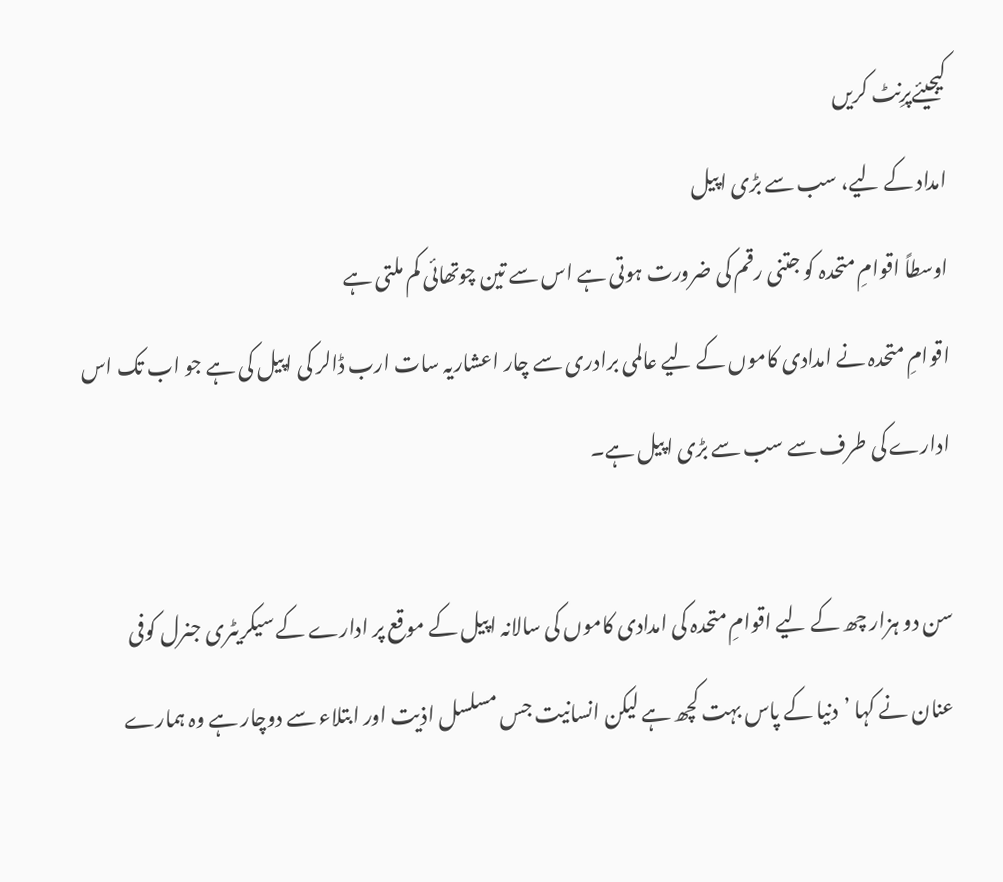کیجیئےپرِنٹ کریں
امداد کے لیے، سب سے بڑی اپیل
اوسطاً اقوامِ متحدہ کو جتنی رقم کی ضرورت ہوتی ہے اس سے تین چوتھائی کم ملتی ہے
اقوامِ متحدہ نے امدادی کاموں کے لیے عالمی برادری سے چار اعشاریہ سات ارب ڈالر کی اپیل کی ہے جو اب تک اس ادارے کی طرف سے سب سے بڑی اپیل ہے۔

سن دو ہزار چھ کے لیے اقوامِ متحدہ کی امدادی کاموں کی سالانہ اپیل کے موقع پر ادارے کے سیکریٹری جنرل کوفی عنان نے کہا ’دنیا کے پاس بہت کچھ ہے لیکن انسانیت جس مسلسل اذیت اور ابتلاء سے دوچار ہے وہ ہمارے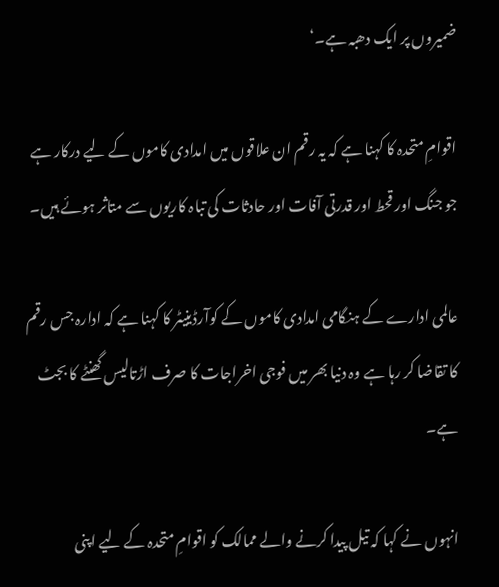ضمیروں پر ایک دھبہ ہے۔‘

اقوامِ متحدہ کا کہنا ہے کہ یہ رقم ان علاقوں میں امدادی کاموں کے لیے درکار ہے جو جنگ اور قحط اور قدرتی آفات اور حادثات کی تباہ کاریوں سے متاثر ہوئے ہیں۔

عالمی ادارے کے ہنگامی امدادی کاموں کے کوآرڈینیٹر کا کہنا ہے کہ ادارہ جس رقم کا تقاضا کر رہا ہے وہ دنیا بھر میں فوجی اخراجات کا صرف اڑتالیس گھنٹے کا بجٹ ہے۔

انہوں نے کہا کہ تیل پیدا کرنے والے ممالک کو اقوامِ متحدہ کے لیے اپنی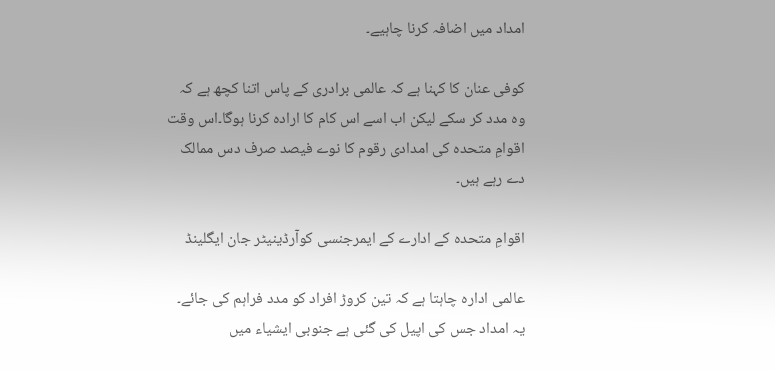امداد میں اضافہ کرنا چاہیے۔

کوفی عنان کا کہنا ہے کہ عالمی برادری کے پاس اتنا کچھ ہے کہ وہ مدد کر سکے لیکن اب اسے اس کام کا ارادہ کرنا ہوگا۔اس وقت اقوامِ متحدہ کی امدادی رقوم کا نوے فیصد صرف دس ممالک دے رہے ہیں۔

اقوامِ متحدہ کے ادارے کے ایمرجنسی کوآرڈینیٹر جان ایگلینڈ

عالمی ادارہ چاہتا ہے کہ تین کروڑ افراد کو مدد فراہم کی جائے۔ یہ امداد جس کی اپیل کی گئی ہے جنوبی ایشیاء میں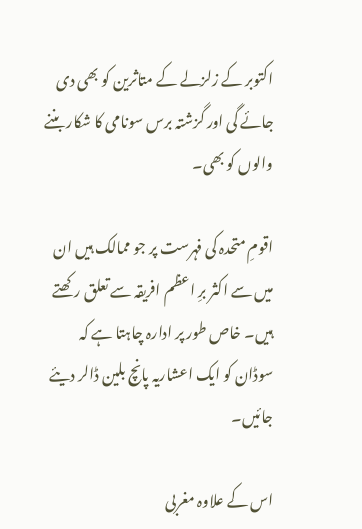اکتوبر کے زلزلے کے متاثرین کو بھی دی جائے گی اور گزشتہ برس سونامی کا شکار بننے والوں کو بھی۔

اقومِ متحدہ کی فہرست پر جو ممالک ہیں ان میں سے اکثر برِ اعظم افریقہ سے تعلق رکھتے ہیں۔ خاص طور پر ادارہ چاہتا ہے کہ سوڈان کو ایک اعشاریہ پانچ بلین ڈالر دیئے جائیں۔

اس کے علاوہ مغربی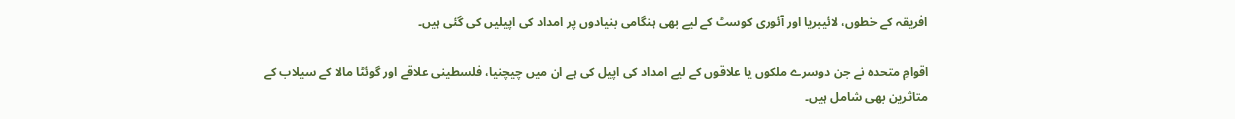افریقہ کے خطوں، لائیبریا اور آئوری کوسٹ کے لیے بھی ہنگامی بنیادوں پر امداد کی اپیلیں کی گئی ہیں۔

اقوامِ متحدہ نے جن دوسرے ملکوں یا علاقوں کے لیے امداد کی اپیل کی ہے ان میں چیچنیا، فلسطینی علاقے اور گوئٹا مالا کے سیلاب کے متاثرین بھی شامل ہیں۔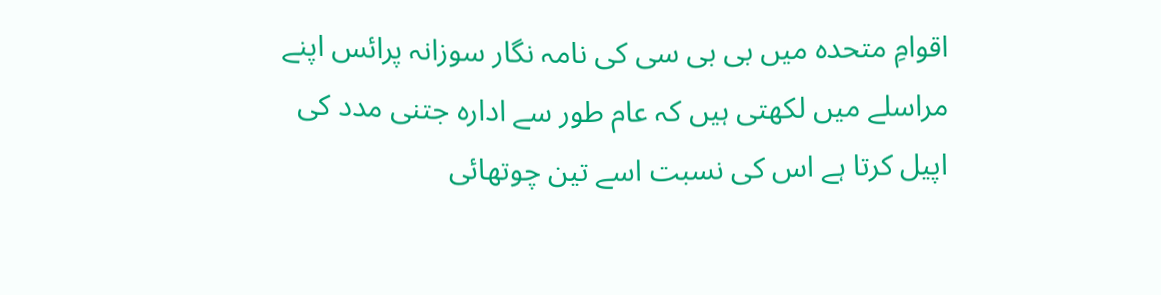اقوامِ متحدہ میں بی بی سی کی نامہ نگار سوزانہ پرائس اپنے مراسلے میں لکھتی ہیں کہ عام طور سے ادارہ جتنی مدد کی اپیل کرتا ہے اس کی نسبت اسے تین چوتھائی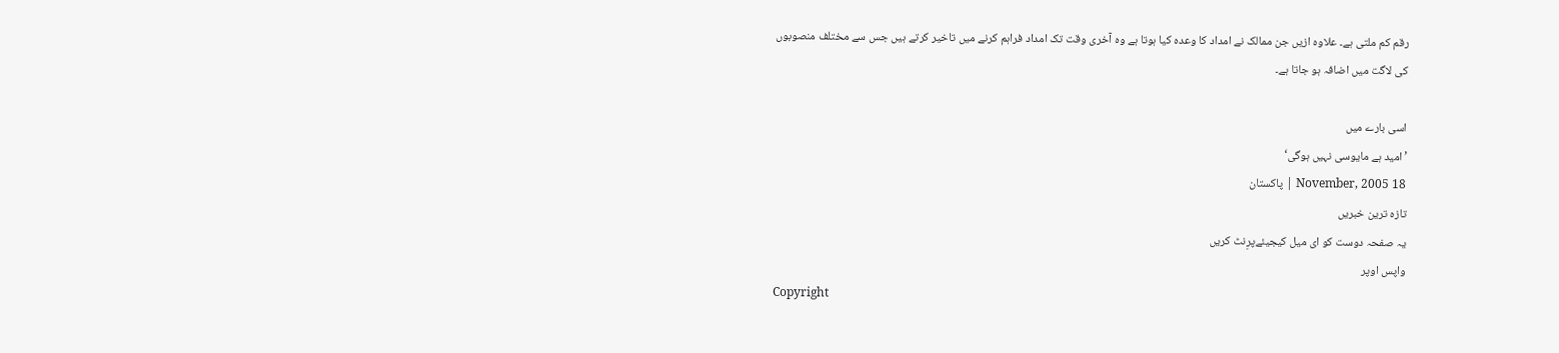رقم کم ملتی ہے۔ علاوہ ازیں جن ممالک نے امداد کا وعدہ کیا ہوتا ہے وہ آخری وقت تک امداد فراہم کرنے میں تاخیر کرتے ہیں جس سے مختلف منصوبوں کی لاگت میں اضافہ ہو جاتا ہے۔

اسی بارے میں
’امید ہے مایوسی نہیں ہوگی‘
18 November, 2005 | پاکستان
تازہ ترین خبریں
یہ صفحہ دوست کو ای میل کیجیئےپرِنٹ کریں
واپس اوپر
Copyright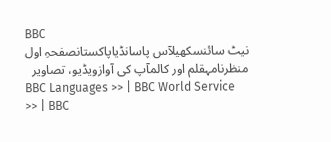BBC
نیٹ سائنسکھیلآس پاسانڈیاپاکستانصفحہِ اول
منظرنامہقلم اور کالمآپ کی آوازویڈیو، تصاویر
BBC Languages >> | BBC World Service >> | BBC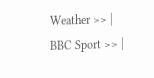Weather >> | BBC Sport >> |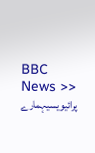BBC News >>
پرائیویسیہمارے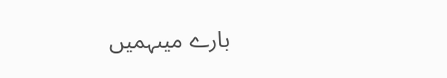بارے میںہمیں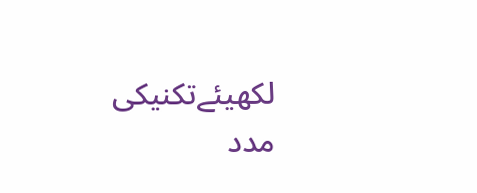لکھیئےتکنیکی مدد